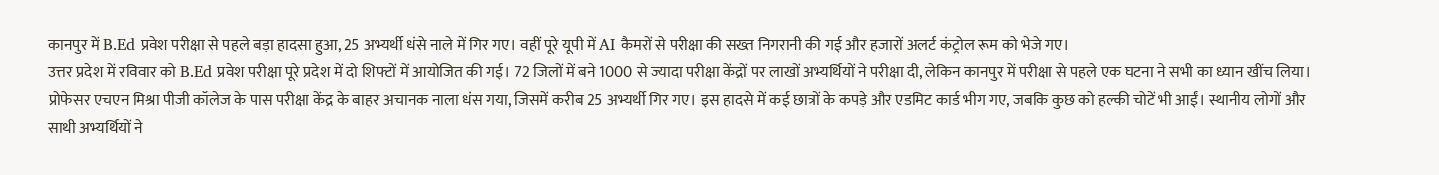कानपुर में B.Ed प्रवेश परीक्षा से पहले बड़ा हादसा हुआ, 25 अभ्यर्थी धंसे नाले में गिर गए। वहीं पूरे यूपी में AI कैमरों से परीक्षा की सख्त निगरानी की गई और हजारों अलर्ट कंट्रोल रूम को भेजे गए।
उत्तर प्रदेश में रविवार को B.Ed प्रवेश परीक्षा पूरे प्रदेश में दो शिफ्टों में आयोजित की गई। 72 जिलों में बने 1000 से ज्यादा परीक्षा केंद्रों पर लाखों अभ्यर्थियों ने परीक्षा दी, लेकिन कानपुर में परीक्षा से पहले एक घटना ने सभी का ध्यान खींच लिया। प्रोफेसर एचएन मिश्रा पीजी कॉलेज के पास परीक्षा केंद्र के बाहर अचानक नाला धंस गया, जिसमें करीब 25 अभ्यर्थी गिर गए। इस हादसे में कई छात्रों के कपड़े और एडमिट कार्ड भीग गए, जबकि कुछ को हल्की चोटें भी आईं। स्थानीय लोगों और साथी अभ्यर्थियों ने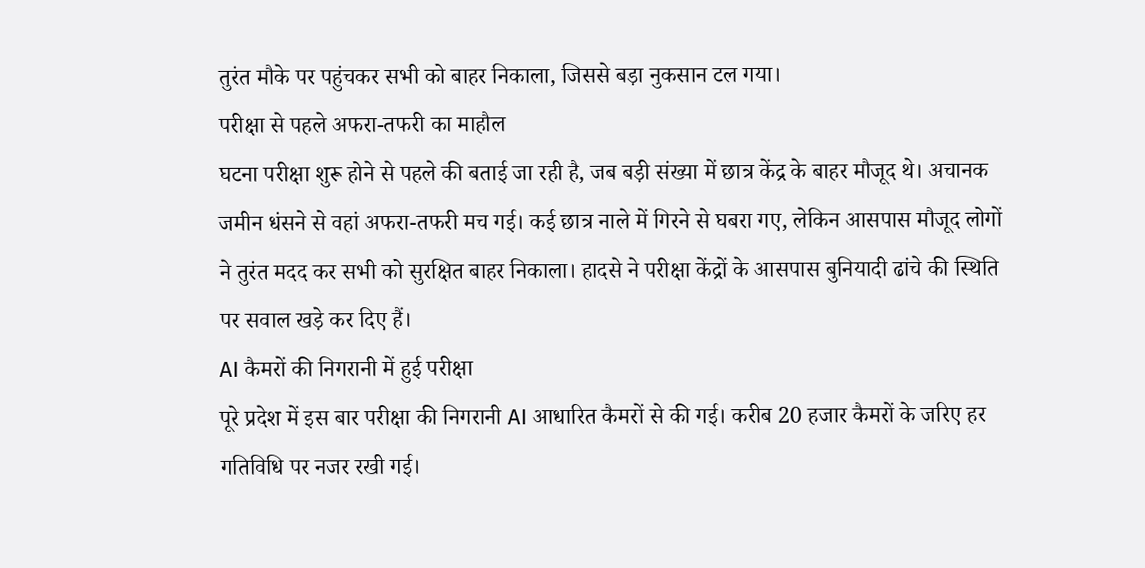तुरंत मौके पर पहुंचकर सभी को बाहर निकाला, जिससे बड़ा नुकसान टल गया।
परीक्षा से पहले अफरा-तफरी का माहौल
घटना परीक्षा शुरू होने से पहले की बताई जा रही है, जब बड़ी संख्या में छात्र केंद्र के बाहर मौजूद थे। अचानक जमीन धंसने से वहां अफरा-तफरी मच गई। कई छात्र नाले में गिरने से घबरा गए, लेकिन आसपास मौजूद लोगों ने तुरंत मदद कर सभी को सुरक्षित बाहर निकाला। हादसे ने परीक्षा केंद्रों के आसपास बुनियादी ढांचे की स्थिति पर सवाल खड़े कर दिए हैं।
AI कैमरों की निगरानी में हुई परीक्षा
पूरे प्रदेश में इस बार परीक्षा की निगरानी AI आधारित कैमरों से की गई। करीब 20 हजार कैमरों के जरिए हर गतिविधि पर नजर रखी गई।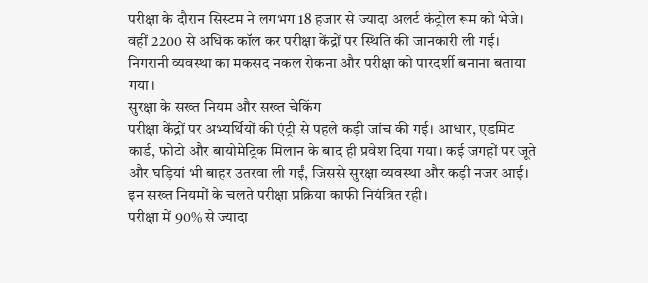परीक्षा के दौरान सिस्टम ने लगभग 18 हजार से ज्यादा अलर्ट कंट्रोल रूम को भेजे। वहीं 2200 से अधिक कॉल कर परीक्षा केंद्रों पर स्थिति की जानकारी ली गई। निगरानी व्यवस्था का मकसद नकल रोकना और परीक्षा को पारदर्शी बनाना बताया गया।
सुरक्षा के सख्त नियम और सख्त चेकिंग
परीक्षा केंद्रों पर अभ्यर्थियों की एंट्री से पहले कड़ी जांच की गई। आधार, एडमिट कार्ड, फोटो और बायोमेट्रिक मिलान के बाद ही प्रवेश दिया गया। कई जगहों पर जूते और घड़ियां भी बाहर उतरवा ली गईं, जिससे सुरक्षा व्यवस्था और कड़ी नजर आई। इन सख्त नियमों के चलते परीक्षा प्रक्रिया काफी नियंत्रित रही।
परीक्षा में 90% से ज्यादा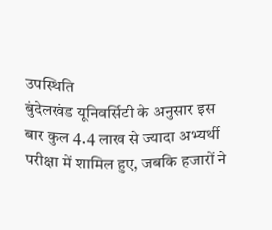उपस्थिति
बुंदेलखंड यूनिवर्सिटी के अनुसार इस बार कुल 4.4 लाख से ज्यादा अभ्यर्थी परीक्षा में शामिल हुए, जबकि हजारों ने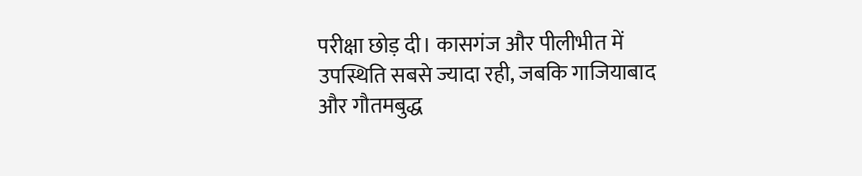परीक्षा छोड़ दी। कासगंज और पीलीभीत में उपस्थिति सबसे ज्यादा रही, जबकि गाजियाबाद और गौतमबुद्ध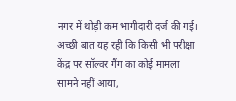नगर में थोड़ी कम भागीदारी दर्ज की गई। अच्छी बात यह रही कि किसी भी परीक्षा केंद्र पर सॉल्वर गैंग का कोई मामला सामने नहीं आया,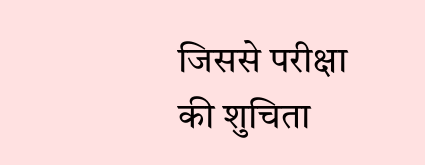जिससे परीक्षा की शुचिता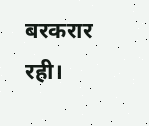बरकरार रही।